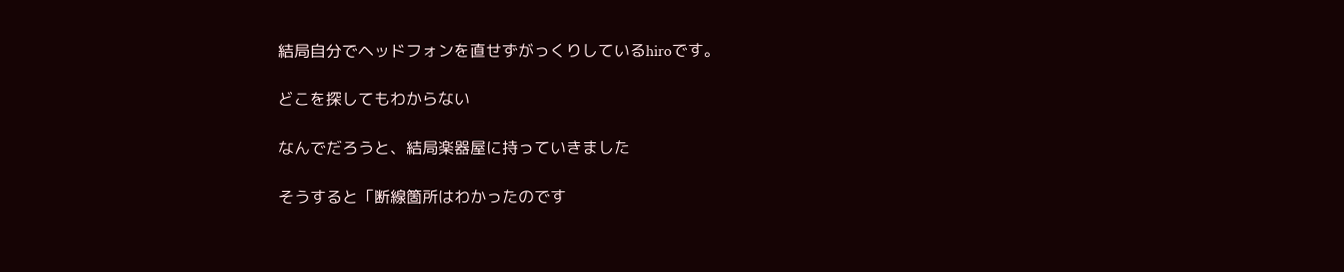結局自分でヘッドフォンを直せずがっくりしているhiroです。

どこを探してもわからない

なんでだろうと、結局楽器屋に持っていきました

そうすると「断線箇所はわかったのです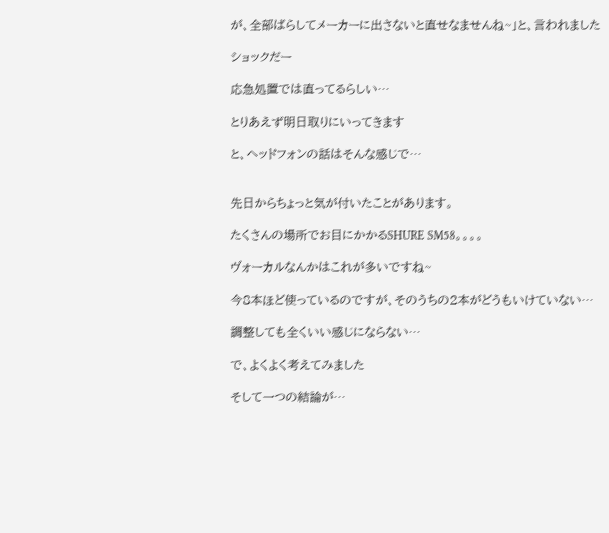が、全部ばらしてメーカーに出さないと直せなませんね~」と、言われました

ショックだー

応急処置では直ってるらしい…

とりあえず明日取りにいってきます

と、ヘッドフォンの話はそんな感じで…


先日からちょっと気が付いたことがあります。

たくさんの場所でお目にかかるSHURE SM58。。。。

ヴォーカルなんかはこれが多いですね~

今8本ほど使っているのですが、そのうちの2本がどうもいけていない…

調整しても全くいい感じにならない…

で、よくよく考えてみました

そして一つの結論が…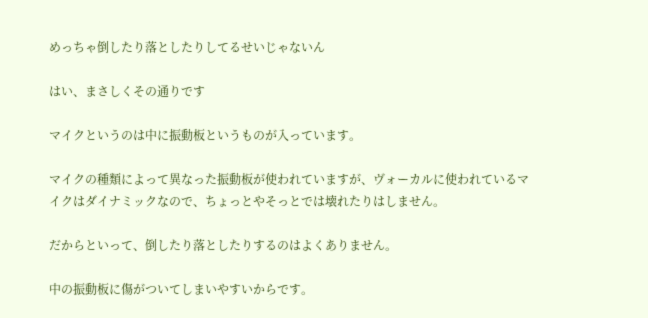めっちゃ倒したり落としたりしてるせいじゃないん

はい、まさしくその通りです

マイクというのは中に振動板というものが入っています。

マイクの種類によって異なった振動板が使われていますが、ヴォーカルに使われているマイクはダイナミックなので、ちょっとやそっとでは壊れたりはしません。

だからといって、倒したり落としたりするのはよくありません。

中の振動板に傷がついてしまいやすいからです。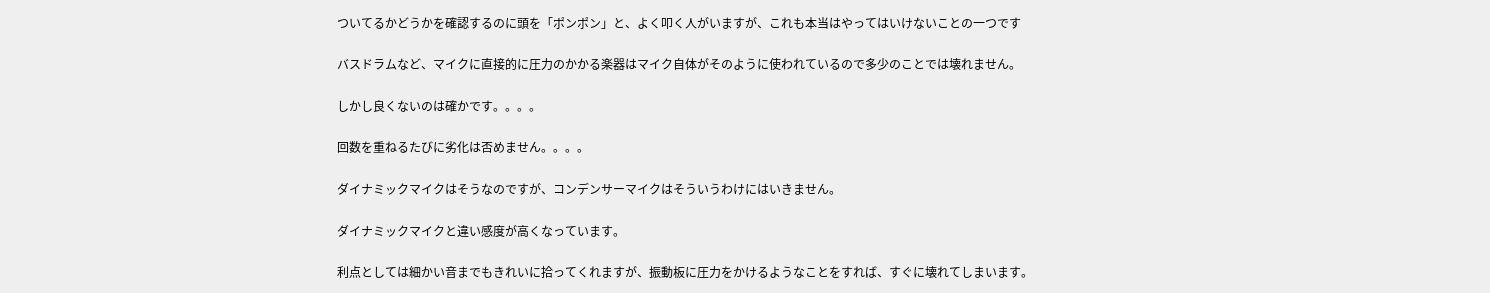ついてるかどうかを確認するのに頭を「ポンポン」と、よく叩く人がいますが、これも本当はやってはいけないことの一つです

バスドラムなど、マイクに直接的に圧力のかかる楽器はマイク自体がそのように使われているので多少のことでは壊れません。

しかし良くないのは確かです。。。。

回数を重ねるたびに劣化は否めません。。。。

ダイナミックマイクはそうなのですが、コンデンサーマイクはそういうわけにはいきません。

ダイナミックマイクと違い感度が高くなっています。

利点としては細かい音までもきれいに拾ってくれますが、振動板に圧力をかけるようなことをすれば、すぐに壊れてしまいます。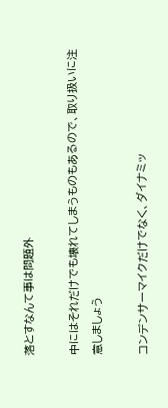落とすなんて事は問題外

中にはそれだけでも壊れてしまうものもあるので、取り扱いに注意しましょう

コンデンサーマイクだけでなく、ダイナミッ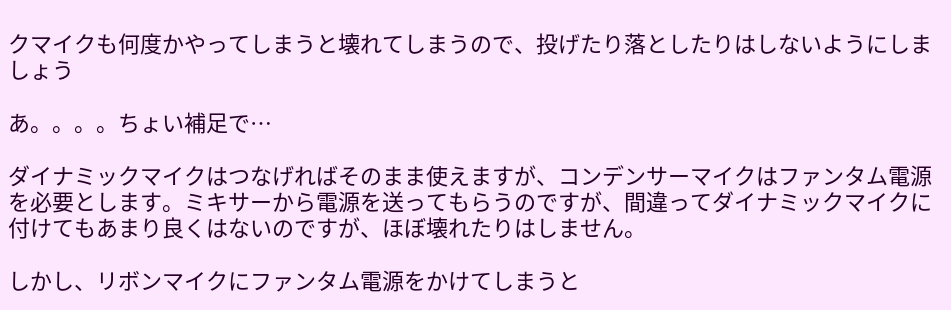クマイクも何度かやってしまうと壊れてしまうので、投げたり落としたりはしないようにしましょう

あ。。。。ちょい補足で…

ダイナミックマイクはつなげればそのまま使えますが、コンデンサーマイクはファンタム電源を必要とします。ミキサーから電源を送ってもらうのですが、間違ってダイナミックマイクに付けてもあまり良くはないのですが、ほぼ壊れたりはしません。

しかし、リボンマイクにファンタム電源をかけてしまうと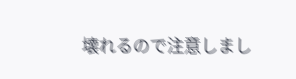壊れるので注意しまし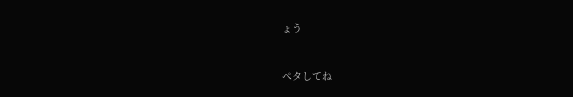ょう


ペタしてね